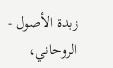زبدة الأصول - الروحاني،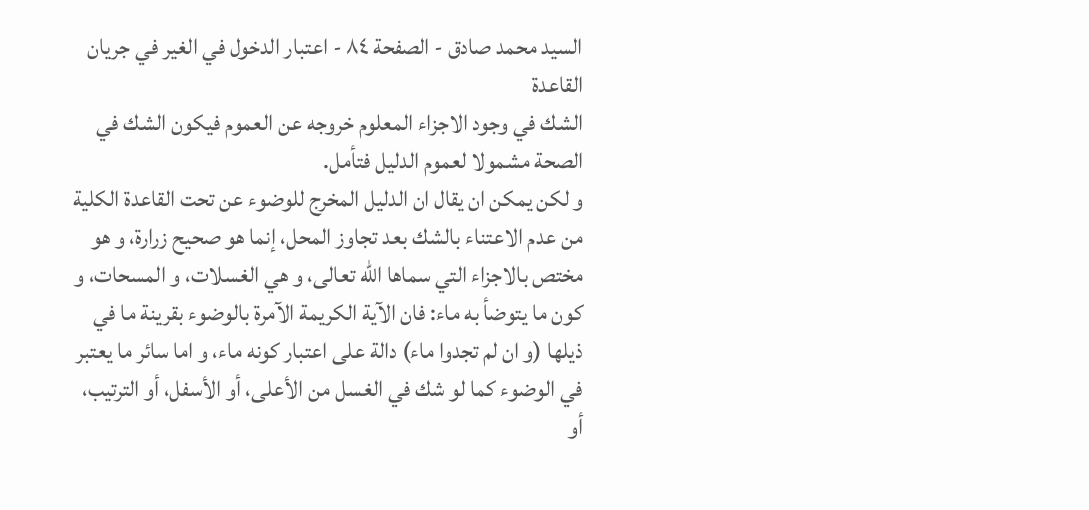السيد محمد صادق - الصفحة ٨٤ - اعتبار الدخول في الغير في جريان القاعدة
الشك في وجود الاجزاء المعلوم خروجه عن العموم فيكون الشك في الصحة مشمولا لعموم الدليل فتأمل.
و لكن يمكن ان يقال ان الدليل المخرج للوضوء عن تحت القاعدة الكلية من عدم الاعتناء بالشك بعد تجاوز المحل، إنما هو صحيح زرارة، و هو مختص بالاجزاء التي سماها اللّه تعالى، و هي الغسلات، و المسحات، و كون ما يتوضأ به ماء: فان الآية الكريمة الآمرة بالوضوء بقرينة ما في ذيلها (و ان لم تجدوا ماء) دالة على اعتبار كونه ماء، و اما سائر ما يعتبر في الوضوء كما لو شك في الغسل من الأعلى، أو الأسفل، أو الترتيب، أو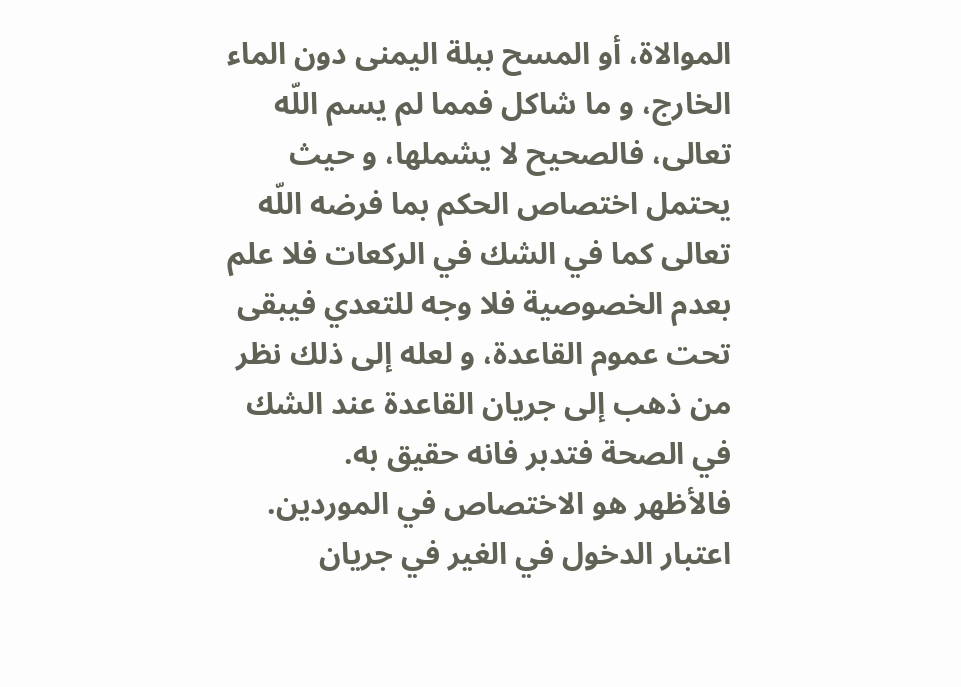الموالاة، أو المسح ببلة اليمنى دون الماء الخارج، و ما شاكل فمما لم يسم اللّه تعالى، فالصحيح لا يشملها، و حيث يحتمل اختصاص الحكم بما فرضه اللّه تعالى كما في الشك في الركعات فلا علم بعدم الخصوصية فلا وجه للتعدي فيبقى تحت عموم القاعدة، و لعله إلى ذلك نظر من ذهب إلى جريان القاعدة عند الشك في الصحة فتدبر فانه حقيق به.
فالأظهر هو الاختصاص في الموردين.
اعتبار الدخول في الغير في جريان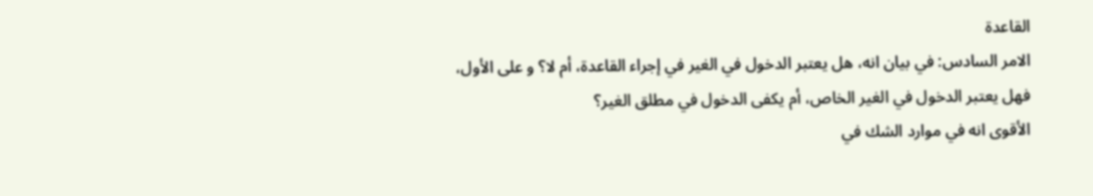القاعدة
الامر السادس: في بيان انه، هل يعتبر الدخول في الغير في إجراء القاعدة، أم لا؟ و على الأول، فهل يعتبر الدخول في الغير الخاص، أم يكفى الدخول في مطلق الغير؟
الأقوى انه في موارد الشك في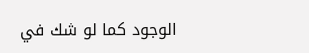الوجود كما لو شك في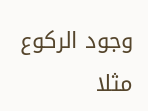وجود الركوع مثلا